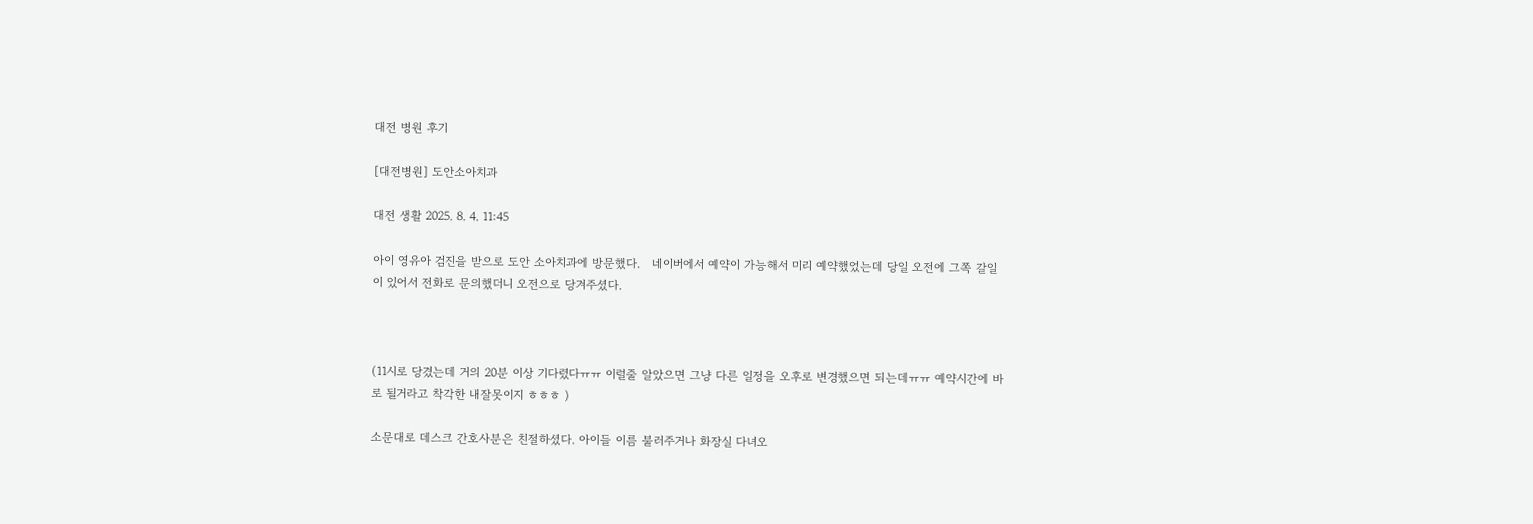대전 병원 후기

[대전병원] 도안소아치과

대전 생활 2025. 8. 4. 11:45

아이 영유아 검진을 받으로 도안 소아치과에 방문했다.   네이버에서 예약이 가능해서 미리 예약했었는데 당일 오전에 그쪽 갈일이 있어서 전화로 문의했더니 오전으로 당겨주셨다.



(11시로 당겼는데 거의 20분 이상 기다렸다ㅠㅠ 이럴줄 알았으면 그냥 다른 일정을 오후로 변경했으면 되는데ㅠㅠ 예약시간에 바로 될거라고 착각한 내잘못이지 ㅎㅎㅎ )

소문대로 데스크 간호사분은 친절하셨다. 아이들 이름 불러주거나 화장실 다녀오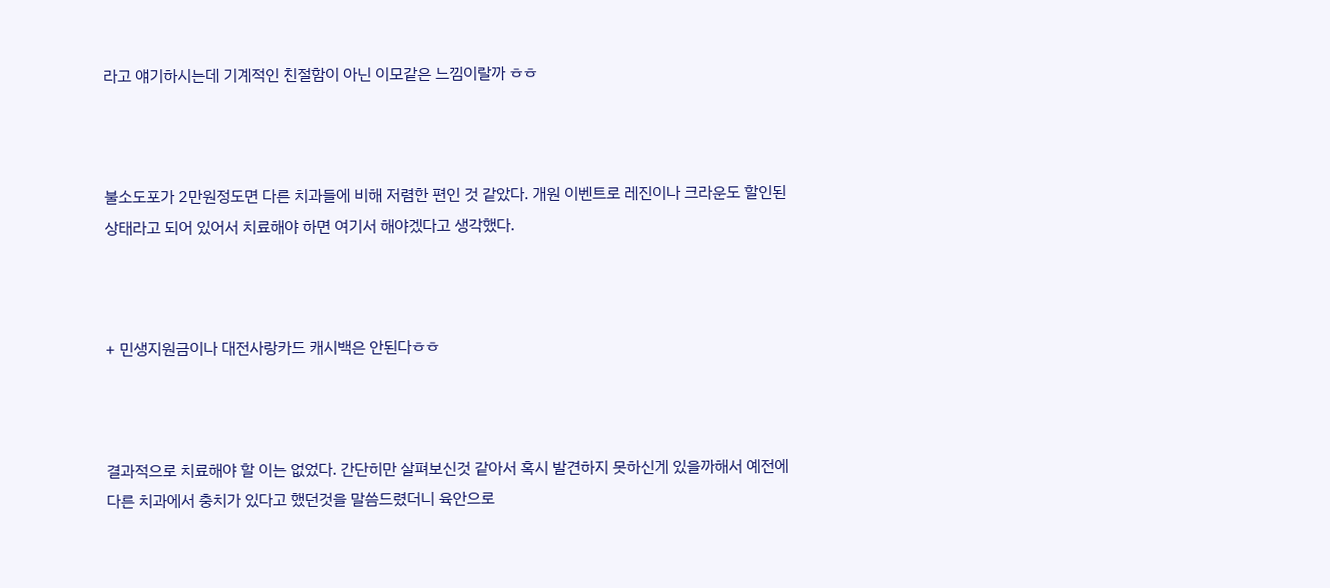라고 얘기하시는데 기계적인 친절함이 아닌 이모같은 느낌이랄까 ㅎㅎ



불소도포가 2만원정도면 다른 치과들에 비해 저렴한 편인 것 같았다. 개원 이벤트로 레진이나 크라운도 할인된 상태라고 되어 있어서 치료해야 하면 여기서 해야겠다고 생각했다.



+ 민생지원금이나 대전사랑카드 캐시백은 안된다ㅎㅎ



결과적으로 치료해야 할 이는 없었다. 간단히만 살펴보신것 같아서 혹시 발견하지 못하신게 있을까해서 예전에 다른 치과에서 충치가 있다고 했던것을 말씀드렸더니 육안으로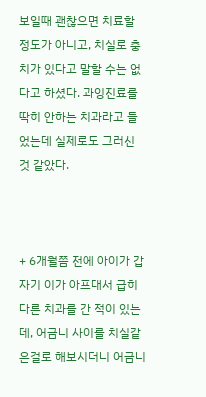보일때 괜찮으면 치료할 정도가 아니고, 치실로 충치가 있다고 말할 수는 없다고 하셨다. 과잉진료를 딱히 안하는 치과라고 들었는데 실제로도 그러신 것 같았다.



+ 6개월쯤 전에 아이가 갑자기 이가 아프대서 급히 다른 치과를 간 적이 있는데, 어금니 사이를 치실같은걸로 해보시더니 어금니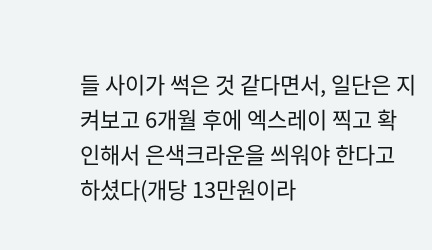들 사이가 썩은 것 같다면서, 일단은 지켜보고 6개월 후에 엑스레이 찍고 확인해서 은색크라운을 씌워야 한다고 하셨다(개당 13만원이라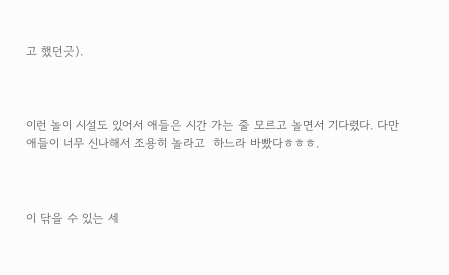고 했던긋).



이런 놀이 시설도 있어서 애들은 시간 가는 줄 모르고 놀면서 기다렸다. 다만 애들이 너무 신나해서 조용히 놀라고  하느라 바빴다ㅎㅎㅎ.



이 닦을 수 있는 세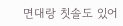면대랑 칫솔도 있어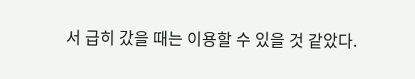서 급히 갔을 때는 이용할 수 있을 것 같았다.